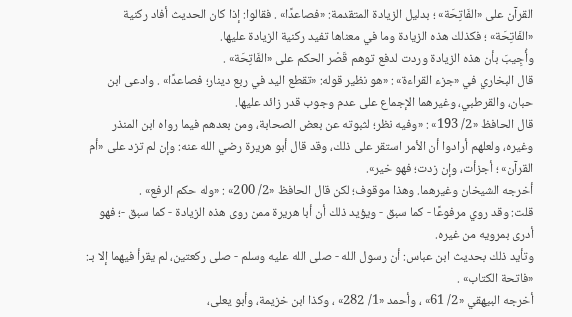القرآن على «الفَاتِحَة» ؛ بدليل الزيادة المتقدمة: «فصاعدًا» . فقالوا: إذا كان الحديث أفاد ركنية «الفَاتِحَة» ؛ فكذلك هذه الزيادة وما في معناها تفيد ركنية الزيادة عليها.
وأُجِيبَ بأن هذه الزيادة وردت لدفع توهم قَصْر الحكم على «الفَاتِحَة» .
قال البخاري في «جزء القراءة» : «هو نظير قوله: «تقطع اليد في ربع دينار؛ فصاعدًا» . وادعى ابن حبان، والقرطبي، وغيرهما الإجماع على عدم وجوب قدر زائد عليها.
قال الحافظ «2/ 193» : «وفيه نظر؛ لثبوته عن بعض الصحابة، ومن بعدهم فيما رواه ابن المنذر وغيره، ولعلهم أرادوا أن الأمر استقر على ذلك، وقد قال أبو هريرة رضي الله عنه: وإن لم تزد على «أم القرآن» ؛ أجزأت، وإن زدت؛ فهو خير».
أخرجه الشيخان وغيرهما. وهذا موقوف؛ لكن قال الحافظ «2/ 200» : «وله حكم الرفع» .
قلت: وقد روي مرفوعًا - كما سبق - ويؤيد ذلك أن أبا هريرة ممن روى هذه الزيادة - كما سبق -؛ فهو أدرى بمرويه من غيره.
وتأيد ذلك بحديث ابن عباس: أن رسول الله - صلى الله عليه وسلم - صلى ركعتين، لم يقرأ فيهما إلا بـ: «فاتحة الكتاب» .
أخرجه البيهقي «2/ 61» ، وأحمد «1/ 282» ، وكذا ابن خزيمة، وأبو يعلى،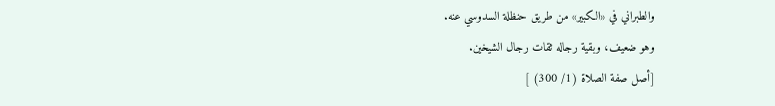والطبراني في «الكبير» من طريق حنظلة السدوسي عنه.
وهو ضعيف، وبقية رجاله ثقات رجال الشيخين.
[أصل صفة الصلاة (1/ 300) ]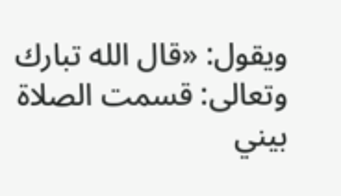ويقول: «قال الله تبارك وتعالى: قسمت الصلاة بيني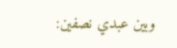وبين عبدي نصفين: